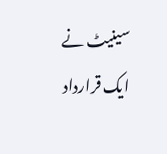سینیٹ نے  ایک قرارداد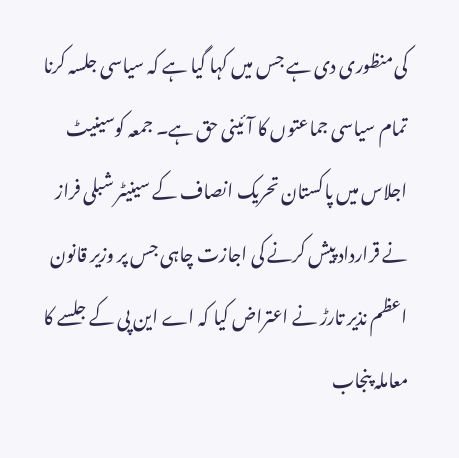کی منظوری دی ہے جس میں کہا گیا ہے کہ سیاسی جلسہ کرنا تمام سیاسی جماعتوں کا آئینی حق ہے۔ جمعہ کوسینیٹ  اجلاس میں پاکستان تحریک انصاف کے سینیٹر شبلی فراز نے قرارداد پیش کرنے کی اجازت چاہی جس پر وزیر قانون اعظم نذیر تارڑ نے اعتراض کیا کہ اے این پی کے جلسے کا معاملہ پنجاب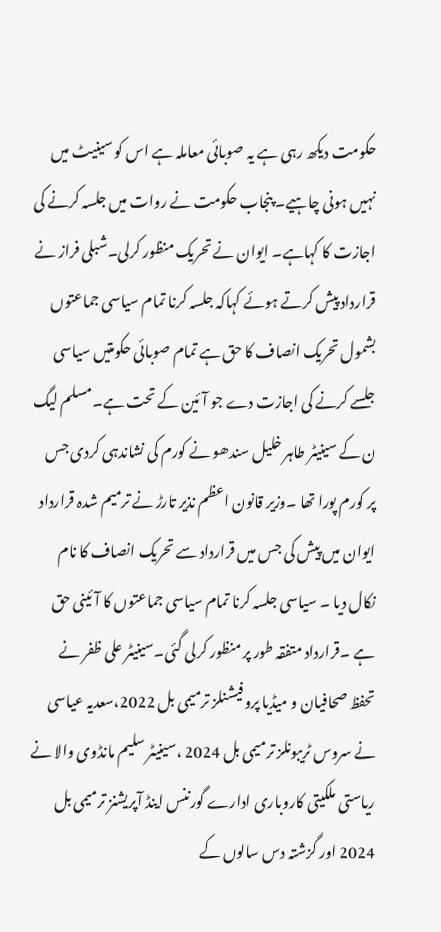حکومت دیکھ رہی ہے یہ صوبائی معاملہ ہے اس کو سینیٹ میں نہیں ہونی چاہیے۔ پنجاب حکومت نے روات میں جلسہ کرنے کی اجازت کا کہاہے۔ ایوان نے تحریک منظور کرلی۔شبلی فراز نے قرارداد پیش کرتے ہوئے کہاکہ جلسہ کرنا تمام سیاسی جماعتوں بشمول تحریک انصاف کا حق ہے تمام صوبائی حکومتیں سیاسی جلسے کرنے کی اجازت دے جو آئین کے تحت ہے۔مسلم لیگ ن کے سینیٹر طاہر خلیل سندھو نے کورم کی نشاندہی کردی جس پر کورم پورا تھا ۔وزیر قانون اعظم نذیر تارڑ نے ترمیم شدہ قرارداد ایوان میں پیش کی جس میں قرارداد سے تحریک انصاف کا نام نکال دیا ۔ سیاسی جلسہ کرنا تمام سیاسی جماعتوں کا آئینی حق ہے ۔قرارداد متفقہ طور پر منظور کرلی گئی۔سینیٹر علی ظفر نے تحفظ صحافیان و میڈیا پروفیشنلز ترمیمی بل 2022،سعدیہ عیاسی نے سروس ٹریبونلز ترمیمی بل 2024 ،سینیٹر سلیم مانڈوی والا نے ریاستی ملکیتی کاروباری ادارے گورننس اینڈ آپریشنز ترمیمی بل 2024 اور گزشتہ دس سالوں کے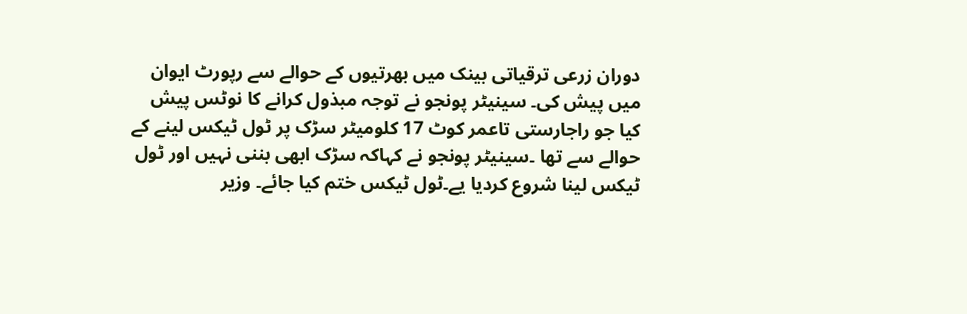دوران زرعی ترقیاتی بینک میں بھرتیوں کے حوالے سے رپورٹ ایوان میں پیش کی۔ سینیٹر پونجو نے توجہ مبذول کرانے کا نوٹس پیش کیا جو راجارستی تاعمر کوٹ 17 کلومیٹر سڑک پر ٹول ٹیکس لینے کے حوالے سے تھا ۔سینیٹر پونجو نے کہاکہ سڑک ابھی بننی نہیں اور ٹول ٹیکس لینا شروع کردیا یے۔ٹول ٹیکس ختم کیا جائے۔ وزیر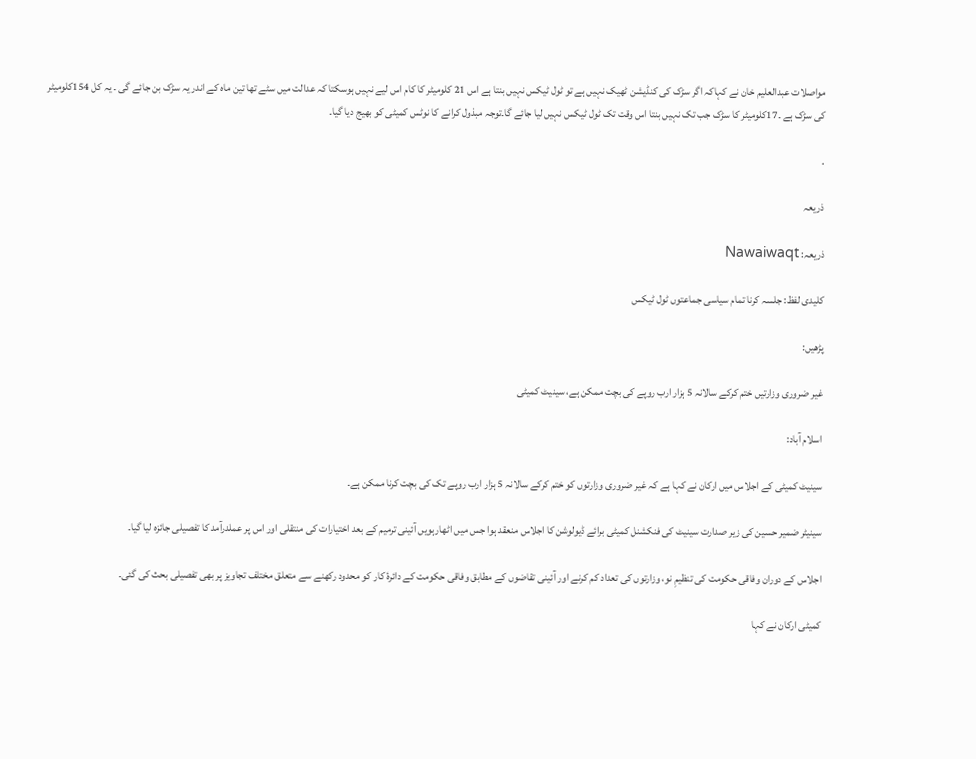مواصلات عبدالعلیم خان نے کہاکہ اگر سڑک کی کنڈیشن ٹھیک نہیں ہے تو ٹول ٹیکس نہیں بنتا ہے اس 21 کلومیٹر کا کام اس لیے نہیں ہوسکتا کہ عدالت میں سٹے تھا تین ماہ کے اندر یہ سڑک بن جائے گی ۔ یہ کل 154کلومیٹر کی سڑک ہے ۔17کلومیٹر کا سڑک جب تک نہیں بنتا اس وقت تک ٹول ٹیکس نہیں لیا جائے گا۔توجہ مبذول کرانے کا نوٹس کمیٹی کو بھیج دیا گیا۔

.

ذریعہ

ذریعہ: Nawaiwaqt

کلیدی لفظ: جلسہ کرنا تمام سیاسی جماعتوں ٹول ٹیکس

پڑھیں:

غیر ضروری وزارتیں ختم کرکے سالانہ 5 ہزار ارب روپے کی بچت ممکن ہے، سینیٹ کمیٹی

اسلام آباد:

سینیٹ کمیٹی کے اجلاس میں ارکان نے کہا ہے کہ غیر ضروری وزارتوں کو ختم کرکے سالانہ 5 ہزار ارب روپے تک کی بچت کرنا ممکن ہے۔

سینیٹر ضمیر حسین کی زیر صدارت سینیٹ کی فنکشنل کمیٹی برائے ڈیولوشن کا اجلاس منعقد ہوا جس میں اٹھارہویں آئینی ترمیم کے بعد اختیارات کی منتقلی اور اس پر عملدرآمد کا تفصیلی جائزہ لیا گیا۔

اجلاس کے دوران وفاقی حکومت کی تنظیمِ نو، وزارتوں کی تعداد کم کرنے اور آئینی تقاضوں کے مطابق وفاقی حکومت کے دائرۂ کار کو محدود رکھنے سے متعلق مختلف تجاویز پر بھی تفصیلی بحث کی گئی۔

کمیٹی ارکان نے کہا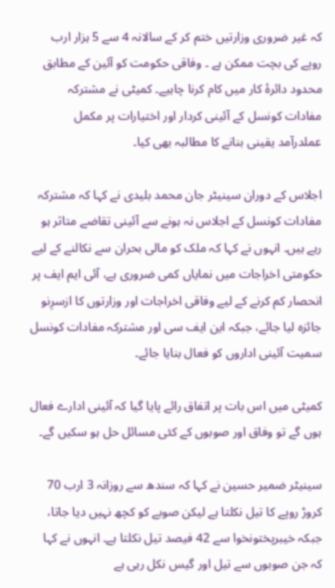کہ غیر ضروری وزارتیں ختم کر کے سالانہ 4 سے 5 ہزار ارب روپے کی بچت ممکن ہے ۔ وفاقی حکومت کو آئین کے مطابق محدود دائرۂ کار میں کام کرنا چاہیے۔ کمیٹی نے مشترکہ مفادات کونسل کے آئینی کردار اور اختیارات پر مکمل عملدرآمد یقینی بنانے کا مطالبہ بھی کیا۔

اجلاس کے دوران سینیٹر جان محمد بلیدی نے کہا کہ مشترکہ مفادات کونسل کے اجلاس نہ ہونے سے آئینی تقاضے متاثر ہو رہے ہیں۔ انہوں نے کہا کہ ملک کو مالی بحران سے نکالنے کے لیے حکومتی اخراجات میں نمایاں کمی ضروری ہے، آئی ایم ایف پر انحصار کم کرنے کے لیے وفاقی اخراجات اور وزارتوں کا ازسرِنو جائزہ لیا جائے، جبکہ این ایف سی اور مشترکہ مفادات کونسل سمیت آئینی اداروں کو فعال بنایا جائے۔

کمیٹی میں اس بات پر اتفاق رائے پایا گیا کہ آئینی ادارے فعال ہوں گے تو وفاق اور صوبوں کے کئی مسائل حل ہو سکیں گے۔

سینیٹر ضمیر حسین نے کہا کہ سندھ سے روزانہ 3 ارب 70 کروڑ روپے کا تیل نکلتا ہے لیکن صوبے کو کچھ نہیں دیا جاتا، جبکہ خیبرپختونخوا سے 42 فیصد تیل نکلتا ہے۔ انہوں نے کہا کہ جن صوبوں سے تیل اور گیس نکل رہی ہے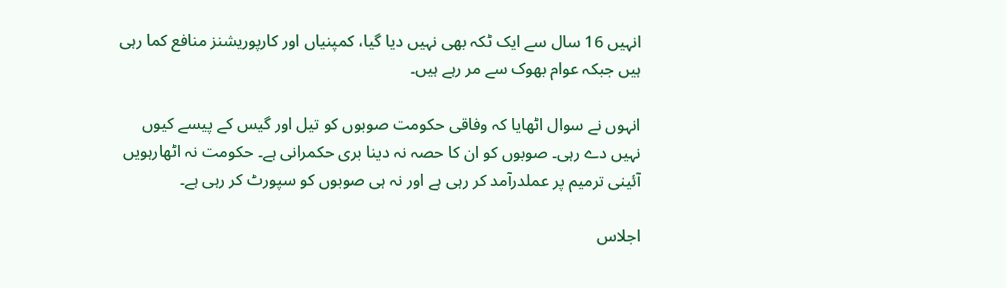انہیں 16 سال سے ایک ٹکہ بھی نہیں دیا گیا، کمپنیاں اور کارپوریشنز منافع کما رہی ہیں جبکہ عوام بھوک سے مر رہے ہیں۔

انہوں نے سوال اٹھایا کہ وفاقی حکومت صوبوں کو تیل اور گیس کے پیسے کیوں نہیں دے رہی۔ صوبوں کو ان کا حصہ نہ دینا بری حکمرانی ہے۔ حکومت نہ اٹھارہویں آئینی ترمیم پر عملدرآمد کر رہی ہے اور نہ ہی صوبوں کو سپورٹ کر رہی ہے۔

اجلاس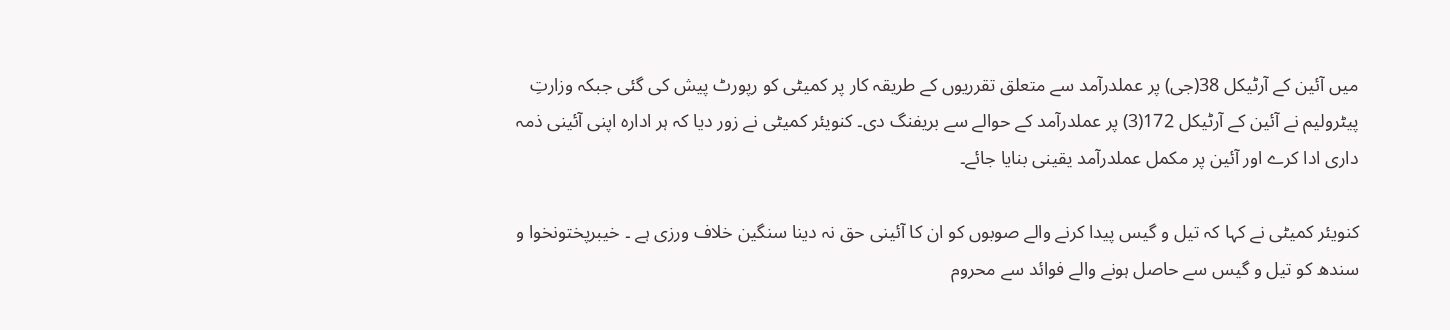میں آئین کے آرٹیکل 38(جی) پر عملدرآمد سے متعلق تقرریوں کے طریقہ کار پر کمیٹی کو رپورٹ پیش کی گئی جبکہ وزارتِ پیٹرولیم نے آئین کے آرٹیکل 172(3) پر عملدرآمد کے حوالے سے بریفنگ دی۔ کنویئر کمیٹی نے زور دیا کہ ہر ادارہ اپنی آئینی ذمہ داری ادا کرے اور آئین پر مکمل عملدرآمد یقینی بنایا جائے۔

کنویئر کمیٹی نے کہا کہ تیل و گیس پیدا کرنے والے صوبوں کو ان کا آئینی حق نہ دینا سنگین خلاف ورزی ہے ۔ خیبرپختونخوا و سندھ کو تیل و گیس سے حاصل ہونے والے فوائد سے محروم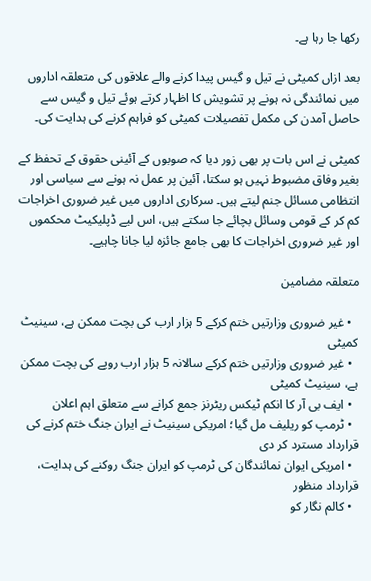رکھا جا رہا ہے۔

بعد ازاں کمیٹی نے تیل و گیس پیدا کرنے والے علاقوں کی متعلقہ اداروں میں نمائندگی نہ ہونے پر تشویش کا اظہار کرتے ہوئے تیل و گیس سے حاصل آمدن کی مکمل تفصیلات کمیٹی کو فراہم کرنے کی ہدایت کی۔

کمیٹی نے اس بات پر بھی زور دیا کہ صوبوں کے آئینی حقوق کے تحفظ کے بغیر وفاق مضبوط نہیں ہو سکتا، آئین پر عمل نہ ہونے سے سیاسی اور انتظامی مسائل جنم لیتے ہیں۔ سرکاری اداروں میں غیر ضروری اخراجات کم کر کے قومی وسائل بچائے جا سکتے ہیں، اس لیے ڈپلیکیٹ محکموں اور غیر ضروری اخراجات کا بھی جامع جائزہ لیا جانا چاہیے۔

متعلقہ مضامین

  • غیر ضروری وزارتیں ختم کرکے 5 ہزار ارب کی بچت ممکن ہے، سینیٹ کمیٹی
  • غیر ضروری وزارتیں ختم کرکے سالانہ 5 ہزار ارب روپے کی بچت ممکن ہے، سینیٹ کمیٹی
  • ایف بی آر کا انکم ٹیکس ریٹرنز جمع کرانے سے متعلق اہم اعلان
  • ٹرمپ کو ریلیف مل گیا؛ امریکی سینیٹ نے ایران جنگ ختم کرنے کی قرارداد مسترد کر دی
  • امریکی ایوان نمائندگان کی ٹرمپ کو ایران جنگ روکنے کی ہدایت، قرارداد منظور
  • کالم نگار کو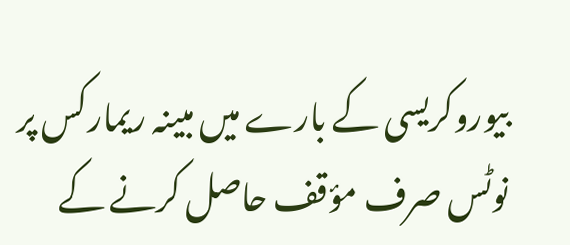بیوروکریسی کے بارے میں مبینہ ریمارکس پر نوٹس صرف مؤقف حاصل کرنے کے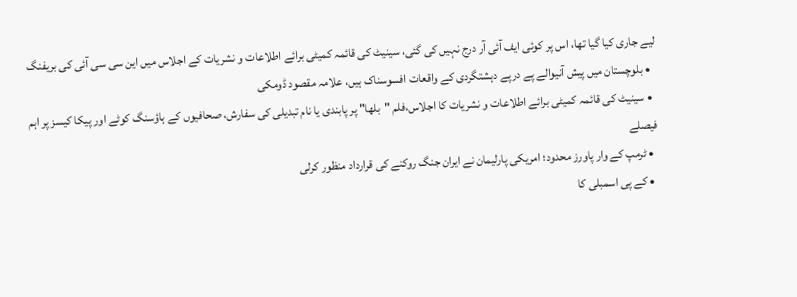لیے جاری کیا گیا تھا، اس پر کوئی ایف آئی آر درج نہیں کی گئی، سینیٹ کی قائمہ کمیٹی برائے اطلاعات و نشریات کے اجلاس میں این سی سی آئی کی بریفنگ
  • بلوچستان میں پیش آنیوالے پے درپے دہشتگردی کے واقعات افسوسناک ہیں، علامہ مقصود ڈومکی
  • سینیٹ کی قائمہ کمیٹی برائے اطلاعات و نشریات کا اجلاس،فلم "بلھا" پر پابندی یا نام تبدیلی کی سفارش، صحافیوں کے ہاؤسنگ کوٹے اور پیکا کیسز پر اہم فیصلے
  • ٹرمپ کے وار پاورز محدود؛ امریکی پارلیمان نے ایران جنگ روکنے کی قرارداد منظور کرلی
  • کے پی اسمبلی کا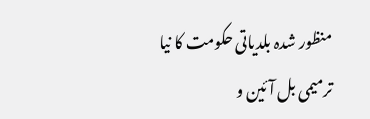منظور شدہ بلدیاتی حکومت کا نیا ترمیمی بل آئین و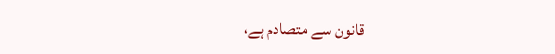قانون سے متصادم ہے،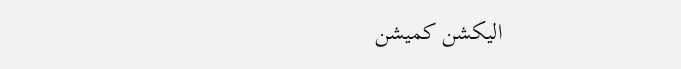الیکشن کمیشن